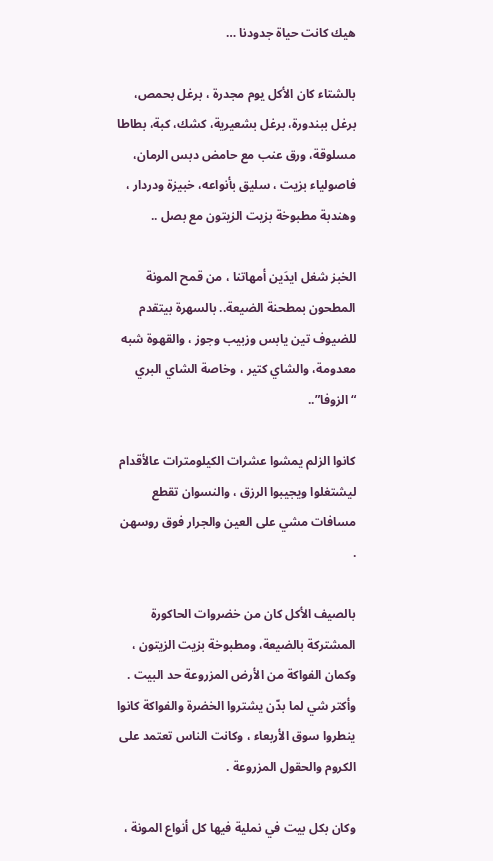هيك كانت حياة جدودنا …

بالشتاء كان الأكل يوم مجدرة ، برغل بحمص، برغل ببندورة، برغل بشعيرية، كشك، كبة، بطاطا مسلوقة، ورق عنب مع حامض دبس الرمان، فاصولياء بزيت ، سليق بأنواعه، خبيزة ودردار ، وهندبة مطبوخة بزيت الزيتون مع بصل ..

الخبز شغل ايدَين أمهاتنا ، من قمح المونة المطحون بمطحنة الضيعة.. بالسهرة بيتقدم للضيوف تين يابس وزبيب وجوز ، والقهوة شبه معدومة، والشاي كتير ، وخاصة الشاي البري “الزوفا”..

كانوا الزلم يمشوا عشرات الكيلومترات عالأقدام ليشتغلوا ويجيبوا الرزق ، والنسوان تقطع مسافات مشي على العين والجرار فوق روسهن .

بالصيف الأكل كان من خضروات الحاكورة المشتركة بالضيعة، ومطبوخة بزيت الزيتون ، وكمان الفواكة من الأرض المزروعة حد البيت . وأكتر شي لما بدّن يشتروا الخضرة والفواكة كانوا ينطروا سوق الأربعاء ، وكانت الناس تعتمد على الكروم والحقول المزروعة .

وكان بكل بيت في نملية فيها كل أنواع المونة ،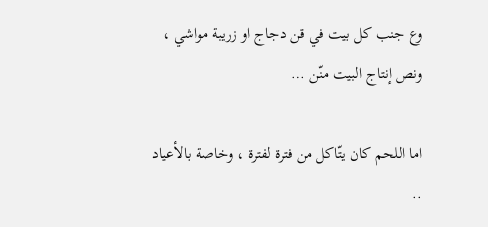وع جنب كل بيت في قن دجاج او زريبة مواشي ، ونص إنتاج البيت منّن …

اما اللحم كان يتّاكل من فترة لفترة ، وخاصة بالأعياد ..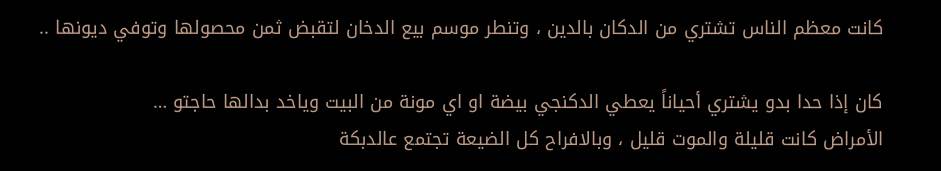كانت معظم الناس تشتري من الدكان بالدين ، وتنطر موسم بيع الدخان لتقبض ثمن محصولها وتوفي ديونها ..

كان إذا حدا بدو يشتري أحياناً يعطي الدكنجي بيضة او اي مونة من البيت وياخد بدالها حاجتو …
الأمراض كانت قليلة والموت قليل ، وبالافراح كل الضيعة تجتمع عالدبكة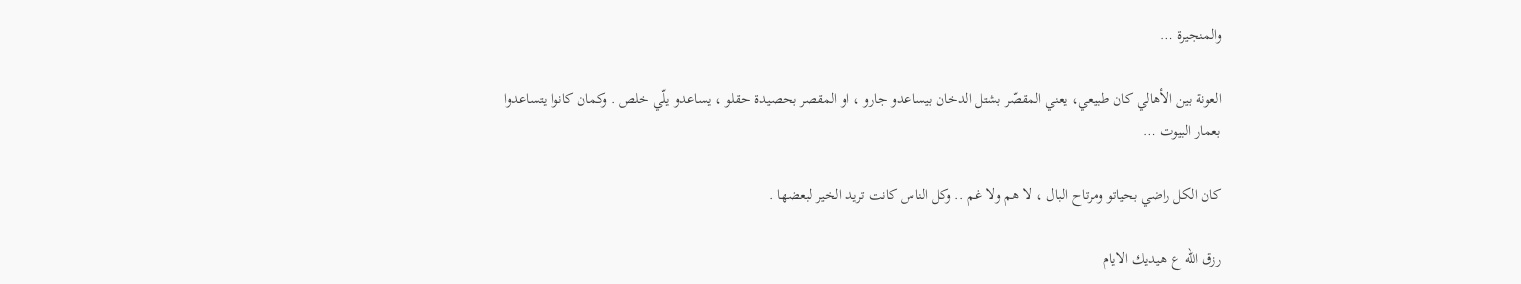والمنجيرة …

العونة بين الأهالي كان طبيعي، يعني المقصّر بشتل الدخان بيساعدو جارو ، او المقصر بحصيدة حقلو ، يساعدو يلّي خلص . وكمان كانوا يتساعدوا بعمار البيوت …

كان الكل راضي بحياتو ومرتاح البال ، لا هم ولا غم .. وكل الناس كانت تريد الخير لبعضها .

رزق الله ع هيديك الايام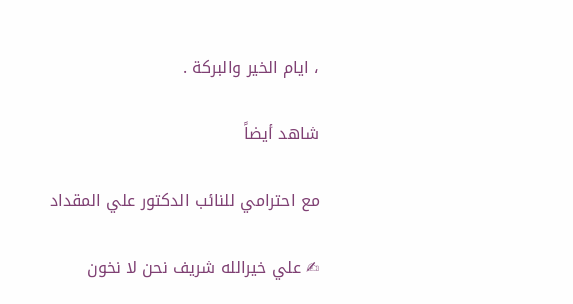، ايام الخير والبركة .

شاهد أيضاً

مع احترامي للنائب الدكتور علي المقداد

✍ علي خيرالله شريف نحن لا نخون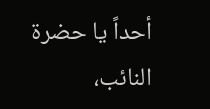أحداً يا حضرة النائب،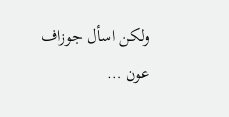ولكن اسأل جوزاف عون …